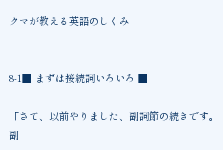クマが教える英語のしくみ


8-1■ まずは接続詞いろいろ ■

「さて、以前やりました、副詞節の続きです。副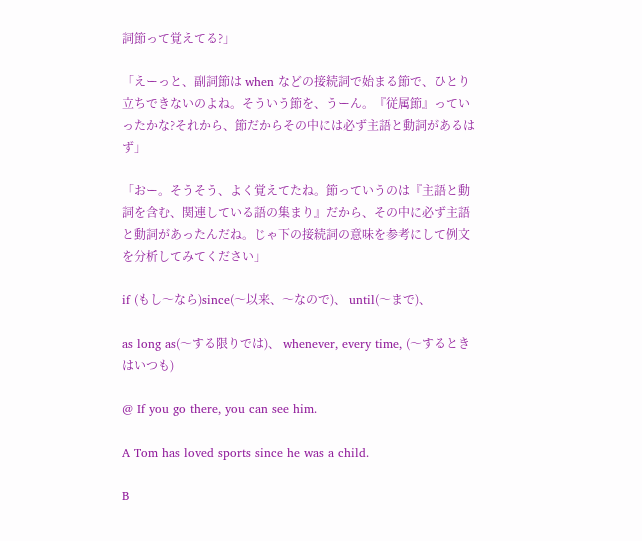詞節って覚えてる?」

「えーっと、副詞節は when などの接続詞で始まる節で、ひとり立ちできないのよね。そういう節を、うーん。『従属節』っていったかな?それから、節だからその中には必ず主語と動詞があるはず」

「おー。そうそう、よく覚えてたね。節っていうのは『主語と動詞を含む、関連している語の集まり』だから、その中に必ず主語と動詞があったんだね。じゃ下の接続詞の意味を参考にして例文を分析してみてください」

if (もし〜なら)since(〜以来、〜なので)、 until(〜まで)、

as long as(〜する限りでは)、 whenever, every time, (〜するときはいつも)

@ If you go there, you can see him.

A Tom has loved sports since he was a child.

B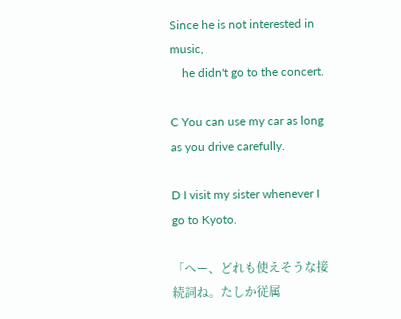Since he is not interested in music,
    he didn't go to the concert.

C You can use my car as long as you drive carefully.

D I visit my sister whenever I go to Kyoto.

「へー、どれも使えそうな接続詞ね。たしか従属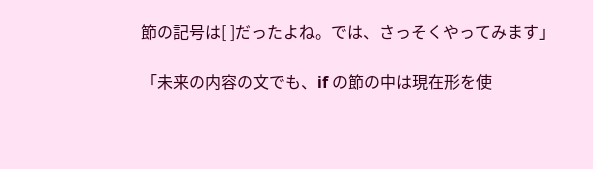節の記号は[ ]だったよね。では、さっそくやってみます」

「未来の内容の文でも、if の節の中は現在形を使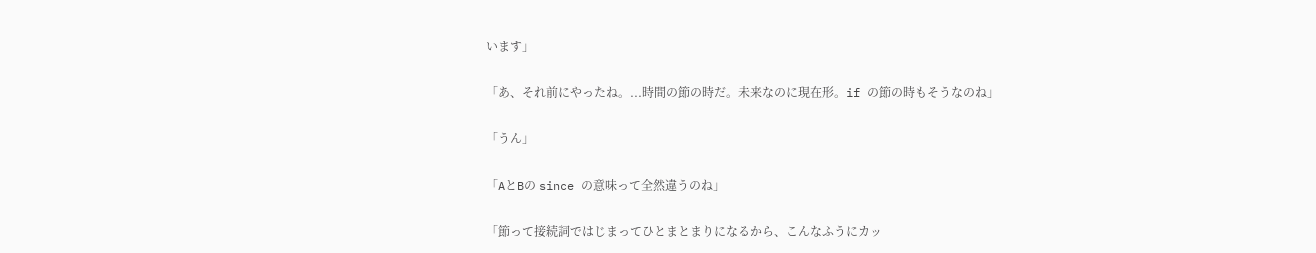います」

「あ、それ前にやったね。...時間の節の時だ。未来なのに現在形。if の節の時もそうなのね」

「うん」

「AとBの since の意味って全然違うのね」

「節って接続詞ではじまってひとまとまりになるから、こんなふうにカッ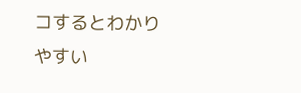コするとわかりやすい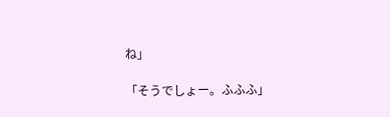ね」

「そうでしょー。ふふふ」